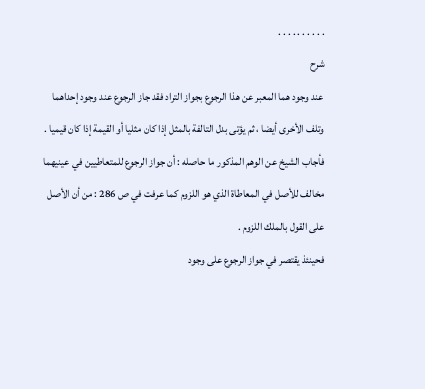. . . . . . . . . .
شرح
عند وجود هما المعبر عن هذا الرجوع بجواز التراد فقد جاز الرجوع عند وجود إحداهما وتلف الأخرى أيضا ، ثم يؤتى بدل التالفة بالمثل إذا كان مثليا أو القيمة إذا كان قيميا .
فأجاب الشيخ عن الوهم المذكور ما حاصله : أن جواز الرجوع للمتعاطيين في عينيهما مخالف للأصل في المعاطاة الذي هو اللزوم كما عرفت في ص 286 : من أن الأصل على القول بالملك اللزوم .
فحينئذ يقتصر في جواز الرجوع على وجود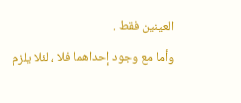العينين فقط .
وأما مع وجود إحداهما فلا ، لئلا يلزم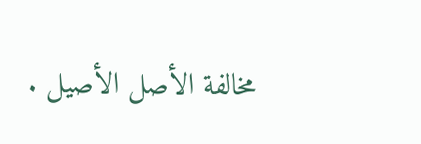مخالفة الأصل الأصيل .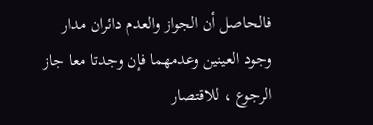فالحاصل أن الجواز والعدم دائران مدار وجود العينين وعدمهما فإن وجدتا معا جاز الرجوع ، للاقتصار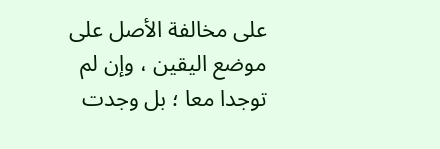على مخالفة الأصل على موضع اليقين ، وإن لم توجدا معا ؛ بل وجدت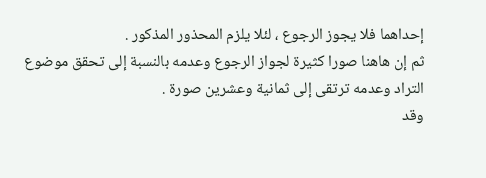إحداهما فلا يجوز الرجوع ، لئلا يلزم المحذور المذكور .
ثم إن هاهنا صورا كثيرة لجواز الرجوع وعدمه بالنسبة إلى تحقق موضوع التراد وعدمه ترتقى إلى ثمانية وعشرين صورة .
وقد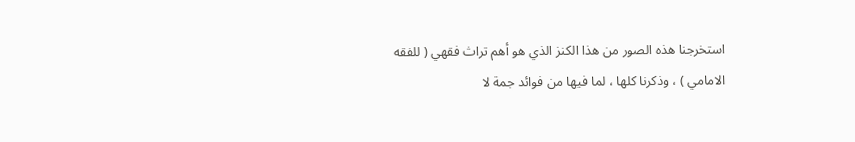استخرجنا هذه الصور من هذا الكنز الذي هو أهم تراث فقهي ( للفقه الامامي ) ، وذكرنا كلها ، لما فيها من فوائد جمة لا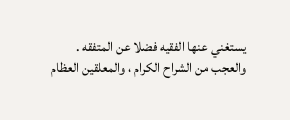يستغني عنها الفقيه فضلا عن المتفقه .
والعجب من الشراح الكرام ، والمعلقين العظام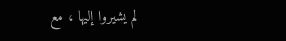لم يشيروا إليها ، مع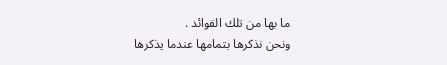ما بها من تلك الفوائد .
ونحن نذكرها بتمامها عندما يذكرها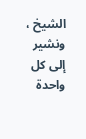الشيخ ، ونشير إلى كل واحدة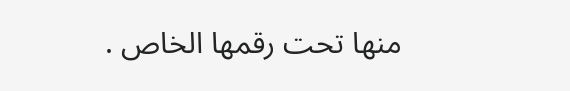منها تحت رقمها الخاص .